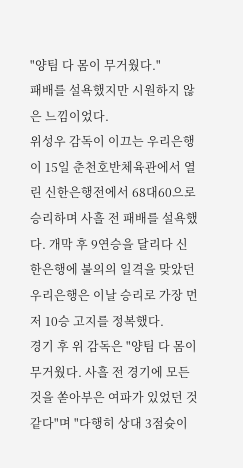"양팀 다 몸이 무거웠다."
패배를 설욕했지만 시원하지 않은 느낌이었다.
위성우 감독이 이끄는 우리은행이 15일 춘천호반체육관에서 열린 신한은행전에서 68대60으로 승리하며 사흘 전 패배를 설욕했다. 개막 후 9연승을 달리다 신한은행에 불의의 일격을 맞았던 우리은행은 이날 승리로 가장 먼저 10승 고지를 정복했다.
경기 후 위 감독은 "양팀 다 몸이 무거웠다. 사흘 전 경기에 모든 것을 쏟아부은 여파가 있었던 것 같다"며 "다행히 상대 3점슛이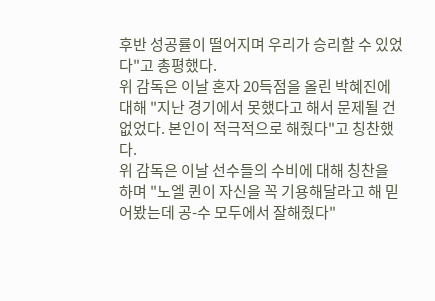후반 성공률이 떨어지며 우리가 승리할 수 있었다"고 총평했다.
위 감독은 이날 혼자 20득점을 올린 박혜진에 대해 "지난 경기에서 못했다고 해서 문제될 건 없었다. 본인이 적극적으로 해줬다"고 칭찬했다.
위 감독은 이날 선수들의 수비에 대해 칭찬을 하며 "노엘 퀸이 자신을 꼭 기용해달라고 해 믿어봤는데 공-수 모두에서 잘해줬다"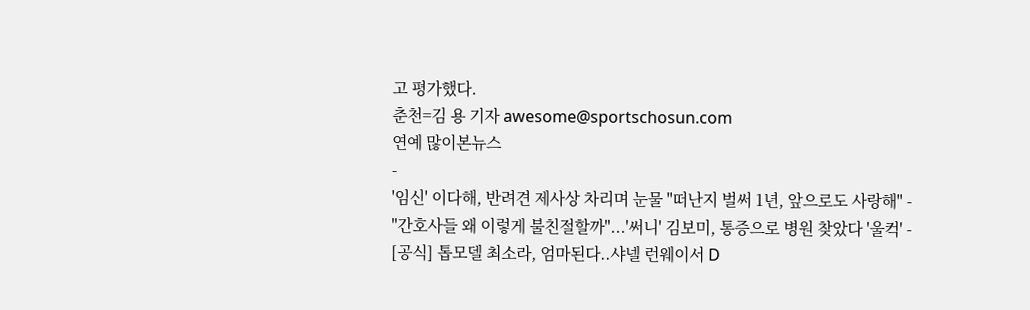고 평가했다.
춘천=김 용 기자 awesome@sportschosun.com
연예 많이본뉴스
-
'임신' 이다해, 반려견 제사상 차리며 눈물 "떠난지 벌써 1년, 앞으로도 사랑해" -
"간호사들 왜 이렇게 불친절할까"...'써니' 김보미, 통증으로 병원 찾았다 '울컥' -
[공식] 톱모델 최소라, 엄마된다..샤넬 런웨이서 D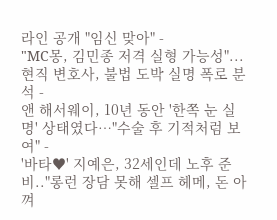라인 공개 "임신 맞아" -
"MC몽, 김민종 저격 실형 가능성"...현직 변호사, 불법 도박 실명 폭로 분석 -
앤 해서웨이, 10년 동안 '한쪽 눈 실명' 상태였다…"수술 후 기적처럼 보여" -
'바타♥' 지예은, 32세인데 노후 준비.."롱런 장담 못해 셀프 헤메, 돈 아껴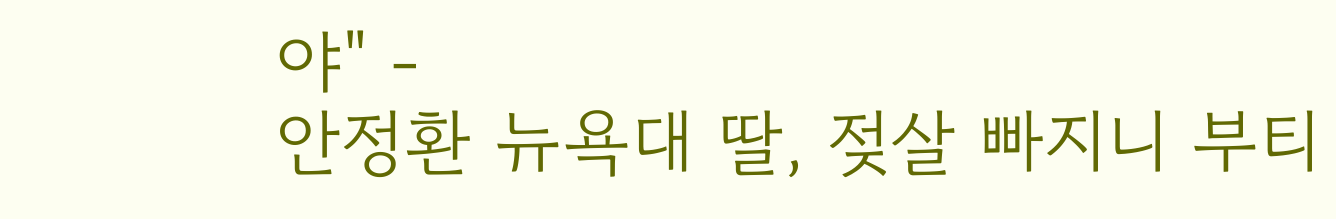야" -
안정환 뉴욕대 딸, 젖살 빠지니 부티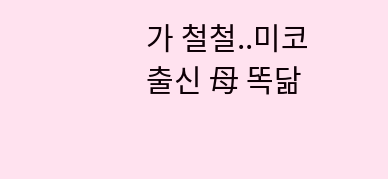가 철철..미코 출신 母 똑닮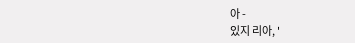아 -
있지 리아, '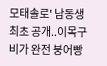모태솔로' 남동생 최초 공개..이목구비가 완전 붕어빵